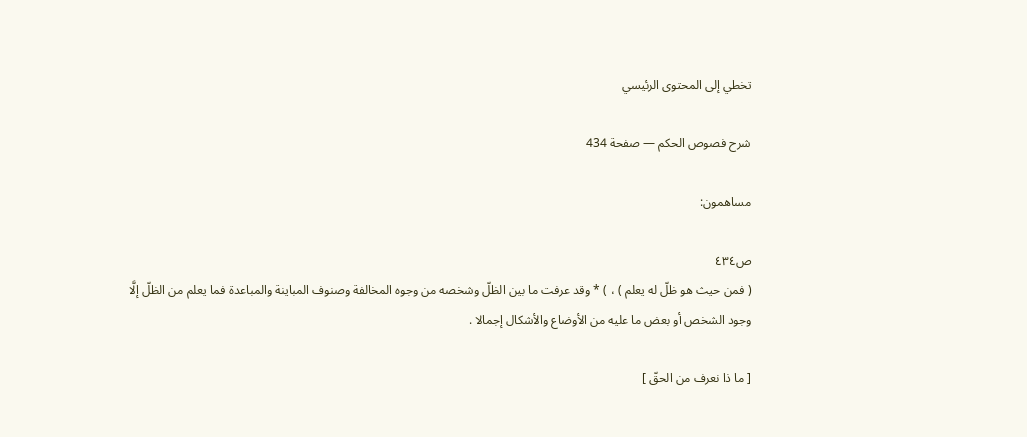تخطي إلى المحتوى الرئيسي

شرح فصوص الحكم — صفحة 434

مساهمون:

ص٤٣٤
( فمن حيث هو ظلّ له يعلم ) ، ) * وقد عرفت ما بين الظلّ وشخصه من وجوه المخالفة وصنوف المباينة والمباعدة فما يعلم من الظلّ إلَّا وجود الشخص أو بعض ما عليه من الأوضاع والأشكال إجمالا .

[ ما ذا نعرف من الحقّ ]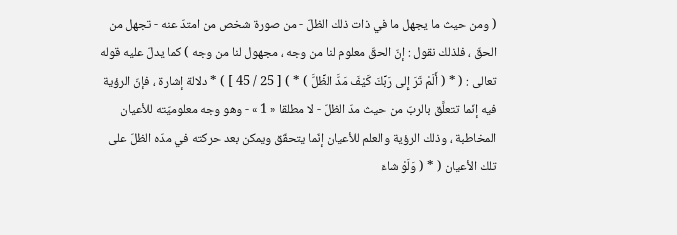( ومن حيث ما يجهل ما في ذات ذلك الظلّ - من صورة شخص من امتدّ عنه - تجهل من الحقّ ، فلذلك نقول : إنّ الحقّ معلوم لنا من وجه ، مجهول لنا من وجه ) كما يدلّ عليه قوله تعالى : ( * ( أَلَمْ تَرَ إِلى رَبِّكَ كَيْفَ مَدَّ الظِّلَّ ) * ) [ 25 / 45 ] ) * دلالة إشارة ، فإنّ الرؤية فيه إنّما تتعلَّق بالربّ من حيث مدّ الظلّ - لا مطلقا « 1 » - وهو وجه معلوميّته للأعيان المخاطبة ، وذلك الرؤية والعلم للأعيان إنّما يتحقّق ويمكن بعد حركته في مدّه الظلّ على تلك الأعيان ( * ( وَلَوْ شاءَ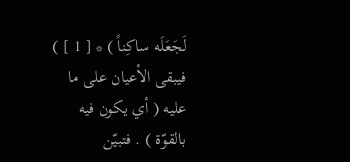لَجَعَلَه ساكِناً ) * [ 1 ] ) فيبقى الأعيان على ما عليه ( أي يكون فيه بالقوّة ) . فتبيّن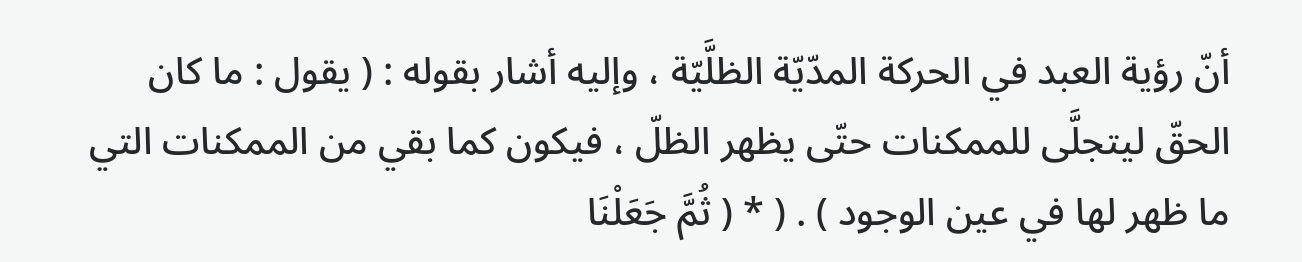أنّ رؤية العبد في الحركة المدّيّة الظلَّيّة ، وإليه أشار بقوله : ( يقول : ما كان الحقّ ليتجلَّى للممكنات حتّى يظهر الظلّ ، فيكون كما بقي من الممكنات التي ما ظهر لها في عين الوجود ) . ( * ( ثُمَّ جَعَلْنَا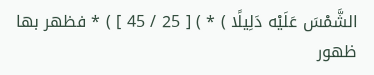الشَّمْسَ عَلَيْه دَلِيلًا ) * ) [ 25 / 45 ] ) * فظهر بها ظهور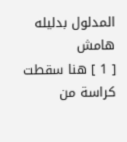المدلول بدليله
هامش
[ 1 ] هنا سقطت كراسة من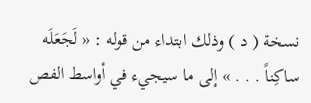نسخة ( د ) وذلك ابتداء من قوله : « لَجَعَلَه ساكِناً . . . » إلى ما سيجيء في أواسط الفص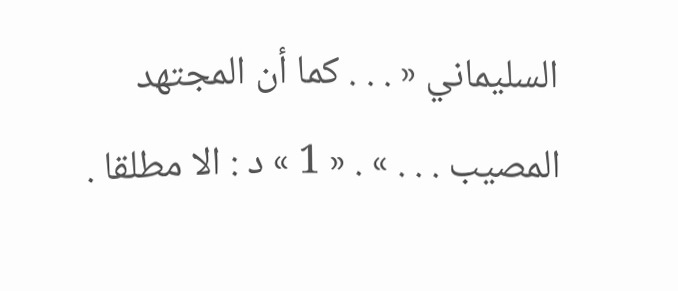السليماني « . . . كما أن المجتهد المصيب . . . » . « 1 » د : الا مطلقا .